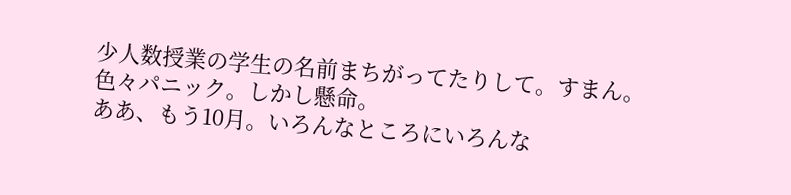少人数授業の学生の名前まちがってたりして。すまん。
色々パニック。しかし懸命。
ああ、もう10月。いろんなところにいろんな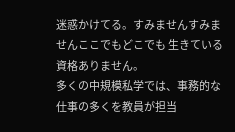迷惑かけてる。すみませんすみませんここでもどこでも 生きている資格ありません。
多くの中規模私学では、事務的な仕事の多くを教員が担当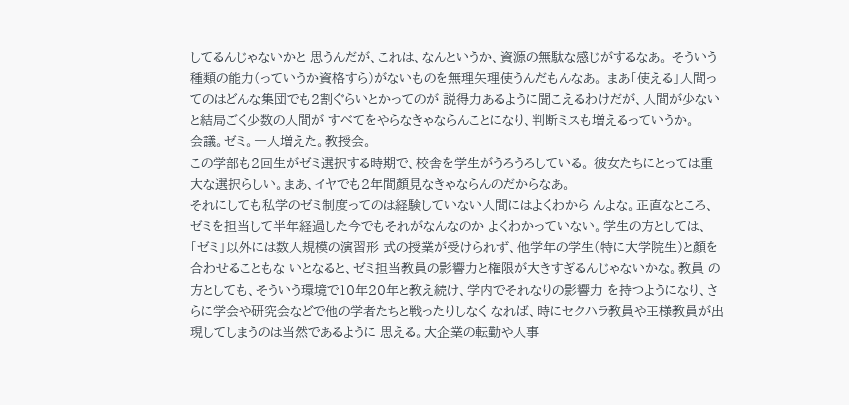してるんじゃないかと 思うんだが、これは、なんというか、資源の無駄な感じがするなあ。 そういう種類の能力(っていうか資格すら)がないものを無理矢理使うんだもんなあ。 まあ「使える」人間ってのはどんな集団でも2割ぐらいとかってのが 説得力あるように聞こえるわけだが、人間が少ないと結局ごく少数の人間が すべてをやらなきゃならんことになり、判断ミスも増えるっていうか。
会議。ゼミ。一人増えた。教授会。
この学部も2回生がゼミ選択する時期で、校舎を学生がうろうろしている。 彼女たちにとっては重大な選択らしい。まあ、イヤでも2年間顏見なきゃならんのだからなあ。
それにしても私学のゼミ制度ってのは経験していない人間にはよくわから んよな。正直なところ、ゼミを担当して半年経過した今でもそれがなんなのか よくわかっていない。学生の方としては、「ゼミ」以外には数人規模の演習形 式の授業が受けられず、他学年の学生(特に大学院生)と顏を合わせることもな いとなると、ゼミ担当教員の影響力と権限が大きすぎるんじゃないかな。教員 の方としても、そういう環境で10年20年と教え続け、学内でそれなりの影響力 を持つようになり、さらに学会や研究会などで他の学者たちと戦ったりしなく なれば、時にセクハラ教員や王様教員が出現してしまうのは当然であるように 思える。大企業の転勤や人事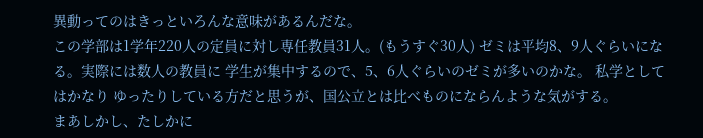異動ってのはきっといろんな意味があるんだな。
この学部は1学年220人の定員に対し専任教員31人。(もうすぐ30人) ゼミは平均8、9人ぐらいになる。実際には数人の教員に 学生が集中するので、5、6人ぐらいのゼミが多いのかな。 私学としてはかなり ゆったりしている方だと思うが、国公立とは比べものにならんような気がする。
まあしかし、たしかに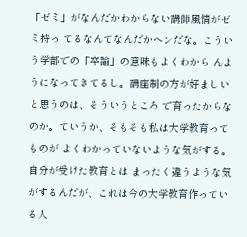「ゼミ」がなんだかわからない講師風情がゼミ持っ てるなんてなんだかヘンだな。こういう学部での「卒論」の意味もよくわから んようになってきてるし。講座制の方が好ましいと思うのは、そういうところ で育ったからなのか。ていうか、そもそも私は大学教育ってものが よくわかっていないような気がする。自分が受けた教育とは まったく違うような気がするんだが、これは今の大学教育作っている人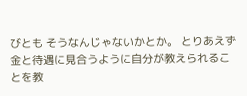びとも そうなんじゃないかとか。 とりあえず金と待遇に見合うように自分が教えられることを教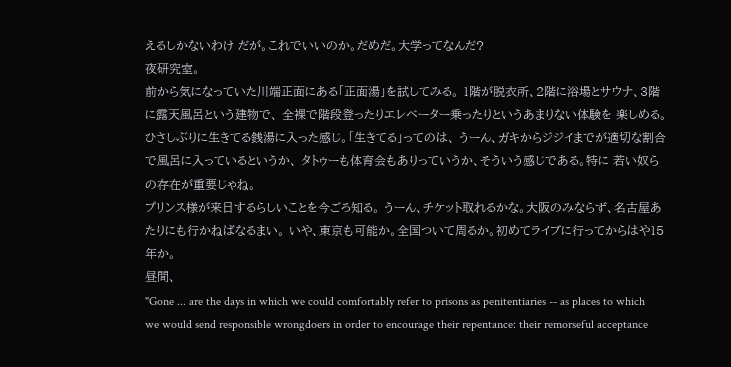えるしかないわけ だが。これでいいのか。だめだ。大学ってなんだ?
夜研究室。
前から気になっていた川端正面にある「正面湯」を試してみる。 1階が脱衣所、2階に浴場とサウナ、3階に露天風呂という建物で、 全裸で階段登ったりエレベーター乗ったりというあまりない体験を 楽しめる。
ひさしぶりに生きてる銭湯に入った感じ。「生きてる」ってのは、 うーん、ガキからジジイまでが適切な割合で風呂に入っているというか、 タトゥーも体育会もありっていうか、そういう感じである。特に 若い奴らの存在が重要じゃね。
プリンス様が来日するらしいことを今ごろ知る。 うーん、チケット取れるかな。大阪のみならず、名古屋あたりにも行かねばなるまい。 いや、東京も可能か。全国ついて周るか。初めてライブに行ってからはや15年か。
昼間、
"Gone ... are the days in which we could comfortably refer to prisons as penitentiaries -- as places to which we would send responsible wrongdoers in order to encourage their repentance: their remorseful acceptance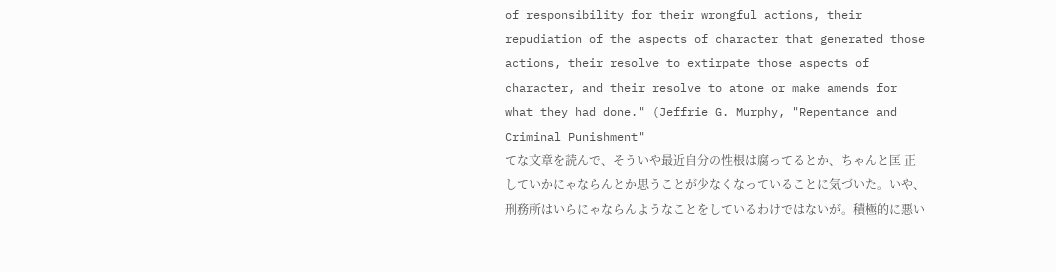of responsibility for their wrongful actions, their repudiation of the aspects of character that generated those actions, their resolve to extirpate those aspects of character, and their resolve to atone or make amends for what they had done." (Jeffrie G. Murphy, "Repentance and Criminal Punishment"
てな文章を読んで、そういや最近自分の性根は腐ってるとか、ちゃんと匡 正していかにゃならんとか思うことが少なくなっていることに気づいた。いや、 刑務所はいらにゃならんようなことをしているわけではないが。積極的に悪い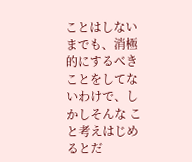ことはしないまでも、消極的にするべきことをしてないわけで、しかしそんな こと考えはじめるとだ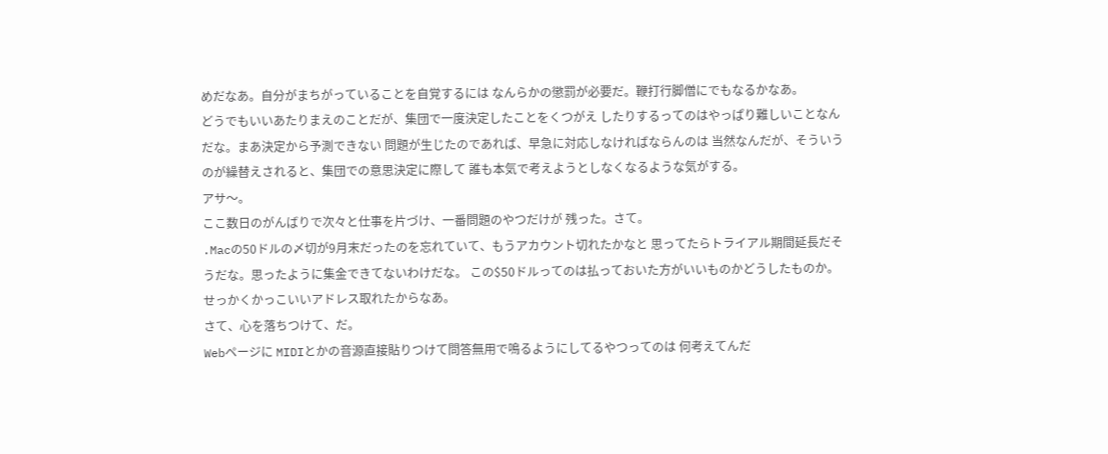めだなあ。自分がまちがっていることを自覚するには なんらかの懲罰が必要だ。鞭打行脚僧にでもなるかなあ。
どうでもいいあたりまえのことだが、集団で一度決定したことをくつがえ したりするってのはやっぱり難しいことなんだな。まあ決定から予測できない 問題が生じたのであれば、早急に対応しなければならんのは 当然なんだが、そういうのが繰替えされると、集団での意思決定に際して 誰も本気で考えようとしなくなるような気がする。
アサ〜。
ここ数日のがんばりで次々と仕事を片づけ、一番問題のやつだけが 残った。さて。
.Macの50ドルの〆切が9月末だったのを忘れていて、もうアカウント切れたかなと 思ってたらトライアル期間延長だそうだな。思ったように集金できてないわけだな。 この$50ドルってのは払っておいた方がいいものかどうしたものか。 せっかくかっこいいアドレス取れたからなあ。
さて、心を落ちつけて、だ。
Webページに MIDIとかの音源直接貼りつけて問答無用で鳴るようにしてるやつってのは 何考えてんだ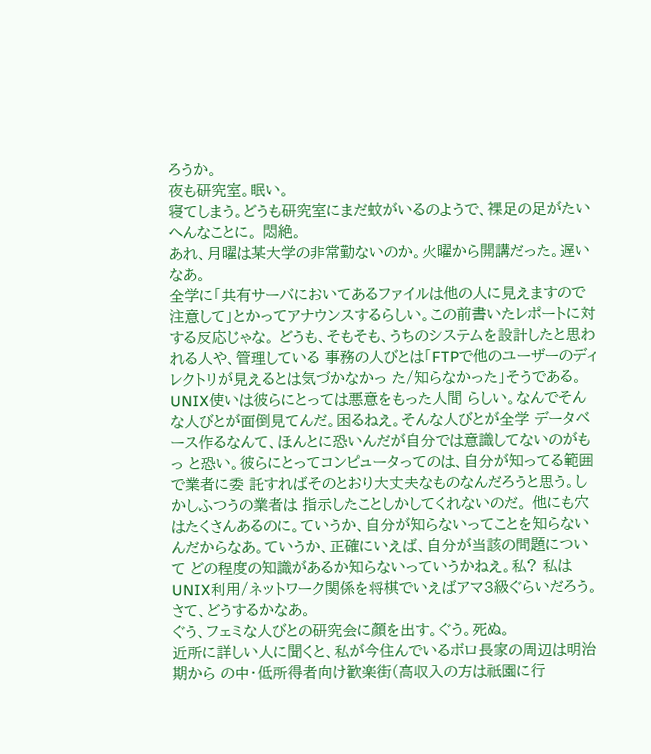ろうか。
夜も研究室。眠い。
寝てしまう。どうも研究室にまだ蚊がいるのようで、裸足の足がたいへんなことに。 悶絶。
あれ、月曜は某大学の非常勤ないのか。火曜から開講だった。遅いなあ。
全学に「共有サーバにおいてあるファイルは他の人に見えますので 注意して」とかってアナウンスするらしい。この前書いたレポートに対する反応じゃな。 どうも、そもそも、うちのシステムを設計したと思われる人や、管理している 事務の人びとは「FTPで他のユーザーのディレクトリが見えるとは気づかなかっ た/知らなかった」そうである。UNIX使いは彼らにとっては悪意をもった人間 らしい。なんでそんな人びとが面倒見てんだ。困るねえ。そんな人びとが全学 データベース作るなんて、ほんとに恐いんだが自分では意識してないのがもっ と恐い。彼らにとってコンピュータってのは、自分が知ってる範囲で業者に委 託すればそのとおり大丈夫なものなんだろうと思う。しかしふつうの業者は 指示したことしかしてくれないのだ。 他にも穴はたくさんあるのに。ていうか、自分が知らないってことを知らない んだからなあ。ていうか、正確にいえば、自分が当該の問題について どの程度の知識があるか知らないっていうかねえ。私? 私は UNIX利用/ネットワーク関係を将棋でいえばアマ3級ぐらいだろう。 さて、どうするかなあ。
ぐう、フェミな人びとの研究会に顏を出す。ぐう。死ぬ。
近所に詳しい人に聞くと、私が今住んでいるボロ長家の周辺は明治期から の中・低所得者向け歓楽街(高収入の方は祇園に行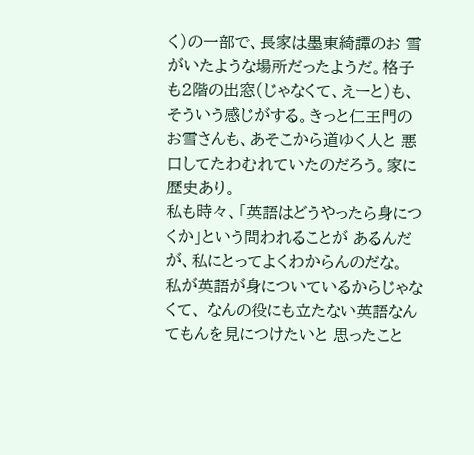く)の一部で、長家は墨東綺譚のお 雪がいたような場所だったようだ。格子も2階の出窓(じゃなくて、えーと)も、 そういう感じがする。きっと仁王門のお雪さんも、あそこから道ゆく人と 悪口してたわむれていたのだろう。家に歴史あり。
私も時々、「英語はどうやったら身につくか」という問われることが あるんだが、私にとってよくわからんのだな。 私が英語が身についているからじゃなくて、 なんの役にも立たない英語なんてもんを見につけたいと 思ったこと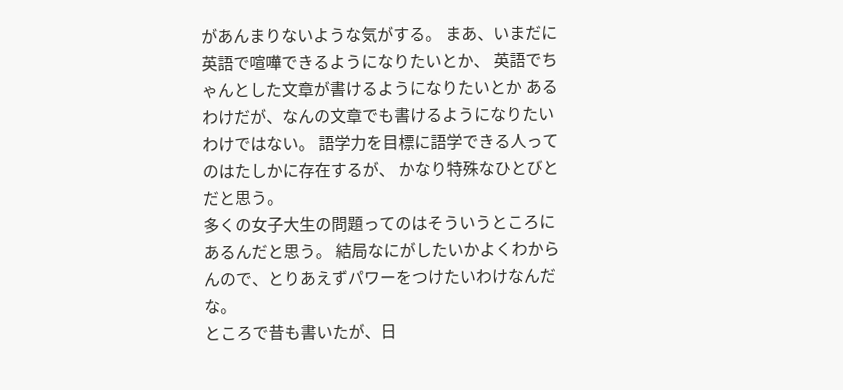があんまりないような気がする。 まあ、いまだに英語で喧嘩できるようになりたいとか、 英語でちゃんとした文章が書けるようになりたいとか あるわけだが、なんの文章でも書けるようになりたいわけではない。 語学力を目標に語学できる人ってのはたしかに存在するが、 かなり特殊なひとびとだと思う。
多くの女子大生の問題ってのはそういうところにあるんだと思う。 結局なにがしたいかよくわからんので、とりあえずパワーをつけたいわけなんだな。
ところで昔も書いたが、日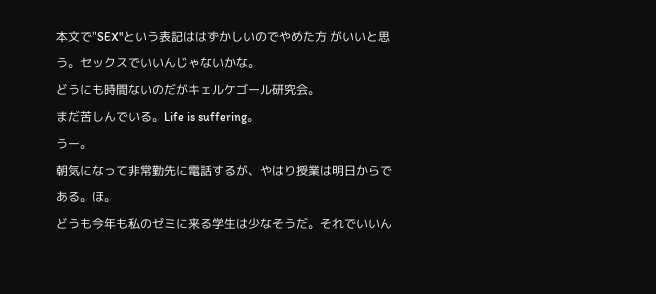本文で"SEX"という表記ははずかしいのでやめた方 がいいと思う。セックスでいいんじゃないかな。
どうにも時間ないのだがキェルケゴール研究会。
まだ苦しんでいる。Life is suffering。
うー。
朝気になって非常勤先に電話するが、やはり授業は明日からである。ほ。
どうも今年も私のゼミに来る学生は少なそうだ。それでいいん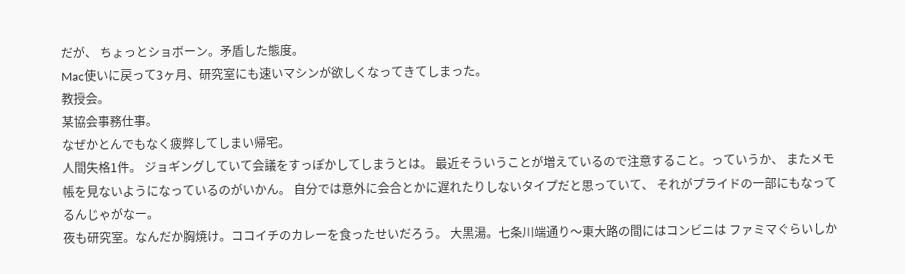だが、 ちょっとショボーン。矛盾した態度。
Mac使いに戻って3ヶ月、研究室にも速いマシンが欲しくなってきてしまった。
教授会。
某協会事務仕事。
なぜかとんでもなく疲弊してしまい帰宅。
人間失格1件。 ジョギングしていて会議をすっぽかしてしまうとは。 最近そういうことが増えているので注意すること。っていうか、 またメモ帳を見ないようになっているのがいかん。 自分では意外に会合とかに遅れたりしないタイプだと思っていて、 それがプライドの一部にもなってるんじゃがなー。
夜も研究室。なんだか胸焼け。ココイチのカレーを食ったせいだろう。 大黒湯。七条川端通り〜東大路の間にはコンビニは ファミマぐらいしか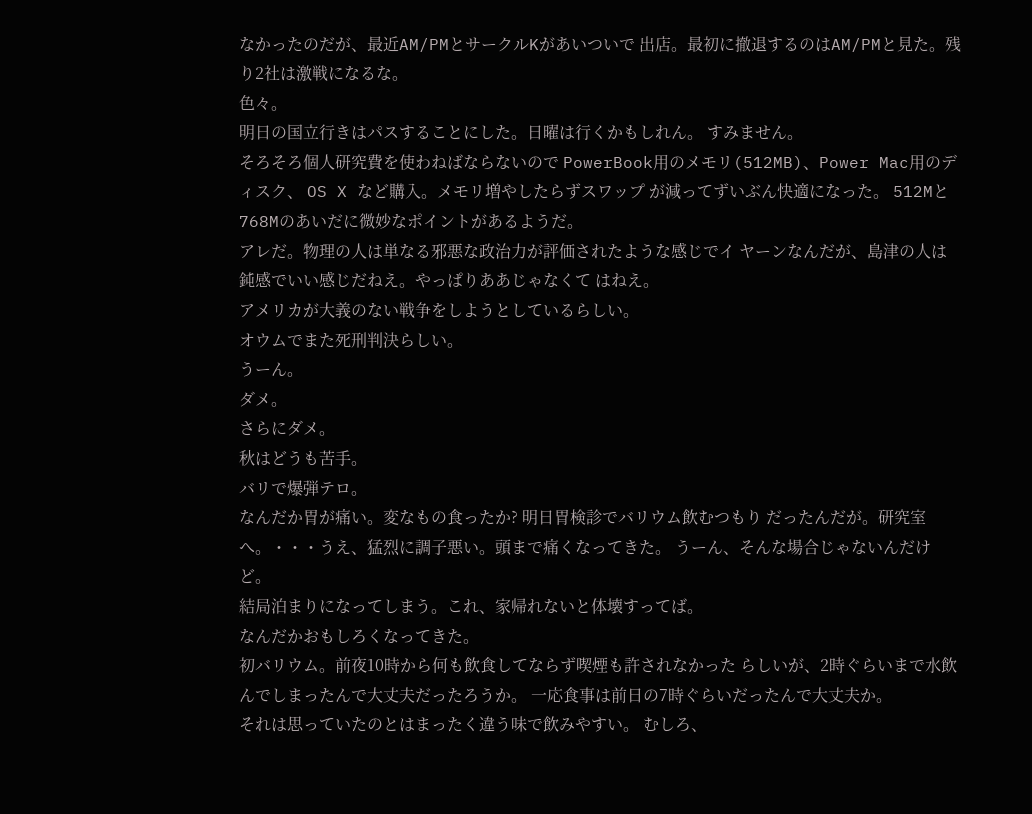なかったのだが、最近AM/PMとサークルKがあいついで 出店。最初に撤退するのはAM/PMと見た。残り2社は激戦になるな。
色々。
明日の国立行きはパスすることにした。日曜は行くかもしれん。 すみません。
そろそろ個人研究費を使わねばならないので PowerBook用のメモリ(512MB)、Power Mac用のディスク、 OS X など購入。メモリ増やしたらずスワップ が減ってずいぶん快適になった。 512Mと768Mのあいだに微妙なポイントがあるようだ。
アレだ。物理の人は単なる邪悪な政治力が評価されたような感じでイ ヤーンなんだが、島津の人は鈍感でいい感じだねえ。やっぱりああじゃなくて はねえ。
アメリカが大義のない戦争をしようとしているらしい。
オウムでまた死刑判決らしい。
うーん。
ダメ。
さらにダメ。
秋はどうも苦手。
バリで爆弾テロ。
なんだか胃が痛い。変なもの食ったか? 明日胃検診でバリウム飲むつもり だったんだが。研究室へ。・・・うえ、猛烈に調子悪い。頭まで痛くなってきた。 うーん、そんな場合じゃないんだけど。
結局泊まりになってしまう。これ、家帰れないと体壊すってば。
なんだかおもしろくなってきた。
初バリウム。前夜10時から何も飲食してならず喫煙も許されなかった らしいが、2時ぐらいまで水飲んでしまったんで大丈夫だったろうか。 一応食事は前日の7時ぐらいだったんで大丈夫か。
それは思っていたのとはまったく違う味で飲みやすい。 むしろ、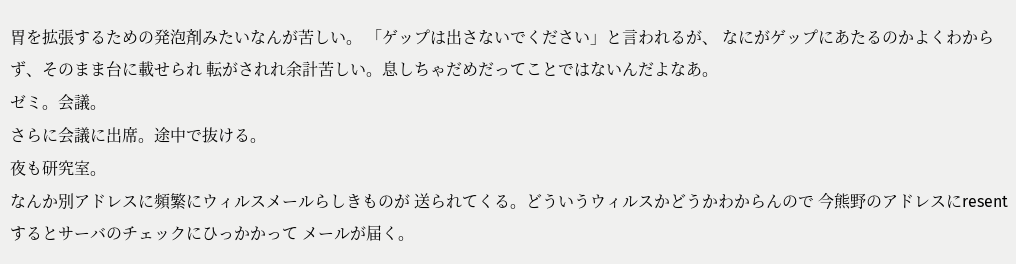胃を拡張するための発泡剤みたいなんが苦しい。 「ゲップは出さないでください」と言われるが、 なにがゲップにあたるのかよくわからず、そのまま台に載せられ 転がされれ余計苦しい。息しちゃだめだってことではないんだよなあ。
ゼミ。会議。
さらに会議に出席。途中で抜ける。
夜も研究室。
なんか別アドレスに頻繁にウィルスメールらしきものが 送られてくる。どういうウィルスかどうかわからんので 今熊野のアドレスにresentするとサーバのチェックにひっかかって メールが届く。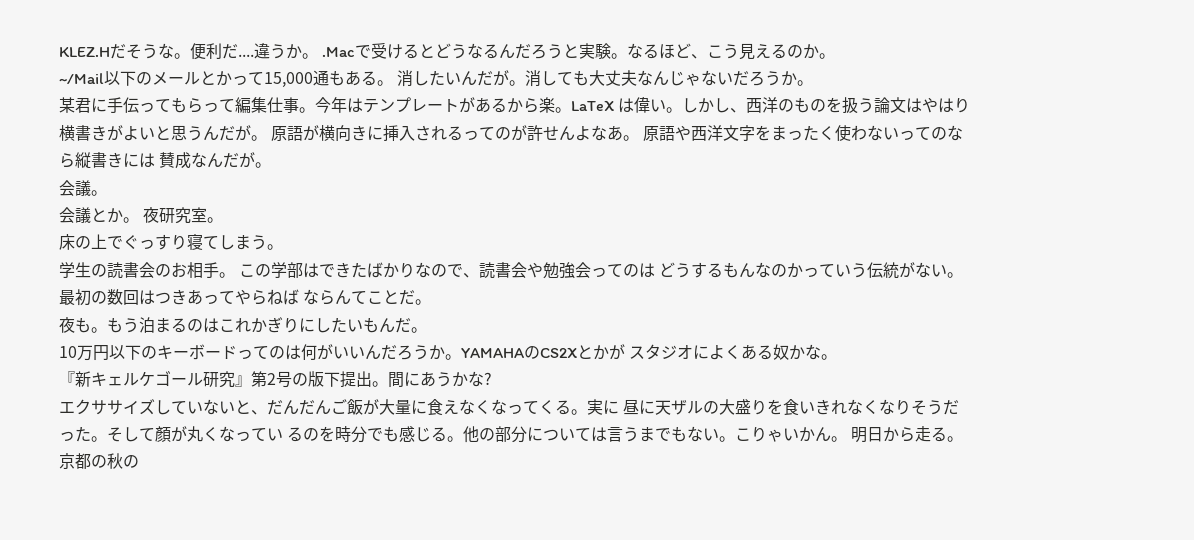KLEZ.Hだそうな。便利だ....違うか。 .Macで受けるとどうなるんだろうと実験。なるほど、こう見えるのか。
~/Mail以下のメールとかって15,000通もある。 消したいんだが。消しても大丈夫なんじゃないだろうか。
某君に手伝ってもらって編集仕事。今年はテンプレートがあるから楽。LaTeX は偉い。しかし、西洋のものを扱う論文はやはり横書きがよいと思うんだが。 原語が横向きに挿入されるってのが許せんよなあ。 原語や西洋文字をまったく使わないってのなら縦書きには 賛成なんだが。
会議。
会議とか。 夜研究室。
床の上でぐっすり寝てしまう。
学生の読書会のお相手。 この学部はできたばかりなので、読書会や勉強会ってのは どうするもんなのかっていう伝統がない。最初の数回はつきあってやらねば ならんてことだ。
夜も。もう泊まるのはこれかぎりにしたいもんだ。
10万円以下のキーボードってのは何がいいんだろうか。YAMAHAのCS2Xとかが スタジオによくある奴かな。
『新キェルケゴール研究』第2号の版下提出。間にあうかな?
エクササイズしていないと、だんだんご飯が大量に食えなくなってくる。実に 昼に天ザルの大盛りを食いきれなくなりそうだった。そして顏が丸くなってい るのを時分でも感じる。他の部分については言うまでもない。こりゃいかん。 明日から走る。
京都の秋の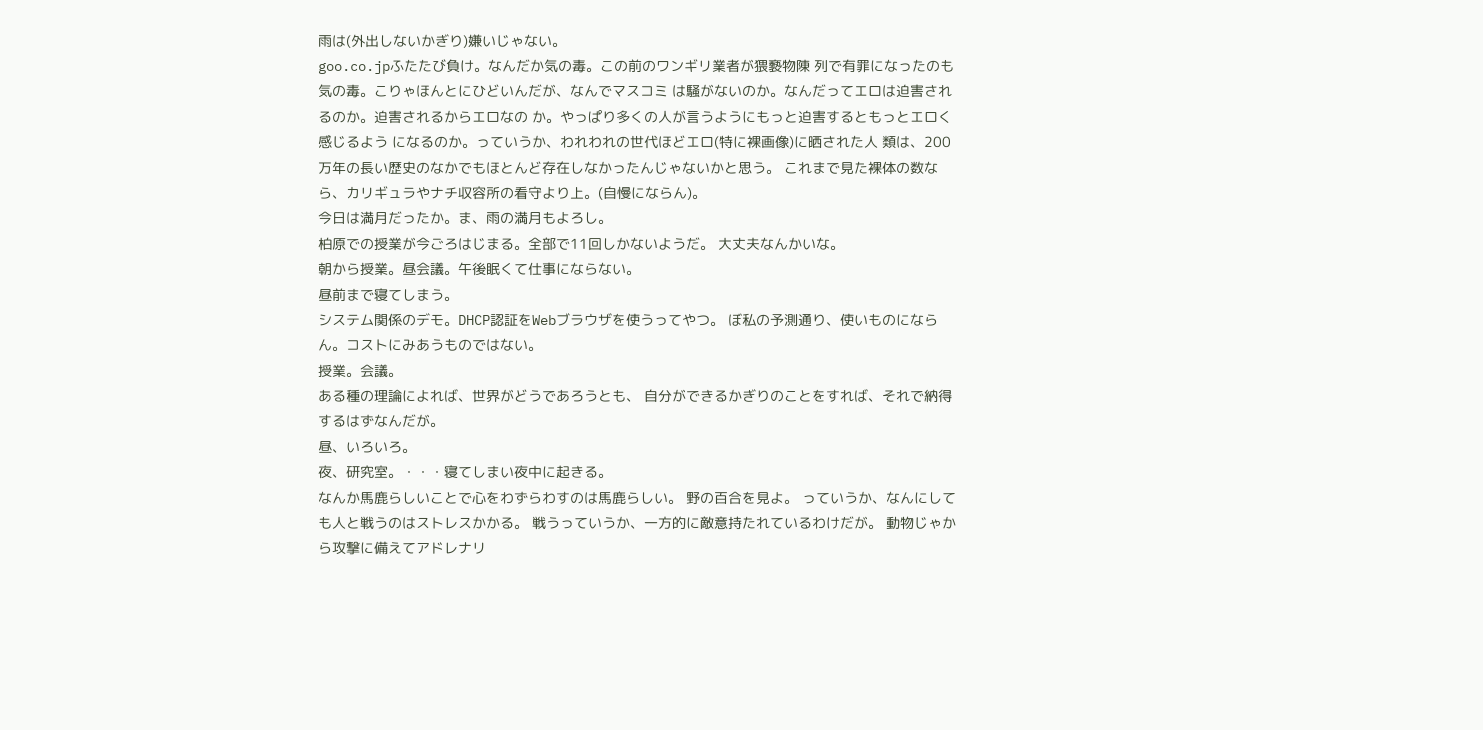雨は(外出しないかぎり)嫌いじゃない。
goo.co.jpふたたび負け。なんだか気の毒。この前のワンギリ業者が猥褻物陳 列で有罪になったのも気の毒。こりゃほんとにひどいんだが、なんでマスコミ は騒がないのか。なんだってエロは迫害されるのか。迫害されるからエロなの か。やっぱり多くの人が言うようにもっと迫害するともっとエロく感じるよう になるのか。っていうか、われわれの世代ほどエロ(特に裸画像)に晒された人 類は、200万年の長い歴史のなかでもほとんど存在しなかったんじゃないかと思う。 これまで見た裸体の数なら、カリギュラやナチ収容所の看守より上。(自慢にならん)。
今日は満月だったか。ま、雨の満月もよろし。
柏原での授業が今ごろはじまる。全部で11回しかないようだ。 大丈夫なんかいな。
朝から授業。昼会議。午後眠くて仕事にならない。
昼前まで寝てしまう。
システム関係のデモ。DHCP認証をWebブラウザを使うってやつ。 ぼ私の予測通り、使いものにならん。コストにみあうものではない。
授業。会議。
ある種の理論によれば、世界がどうであろうとも、 自分ができるかぎりのことをすれば、それで納得するはずなんだが。
昼、いろいろ。
夜、研究室。・・・寝てしまい夜中に起きる。
なんか馬鹿らしいことで心をわずらわすのは馬鹿らしい。 野の百合を見よ。 っていうか、なんにしても人と戦うのはストレスかかる。 戦うっていうか、一方的に敵意持たれているわけだが。 動物じゃから攻撃に備えてアドレナリ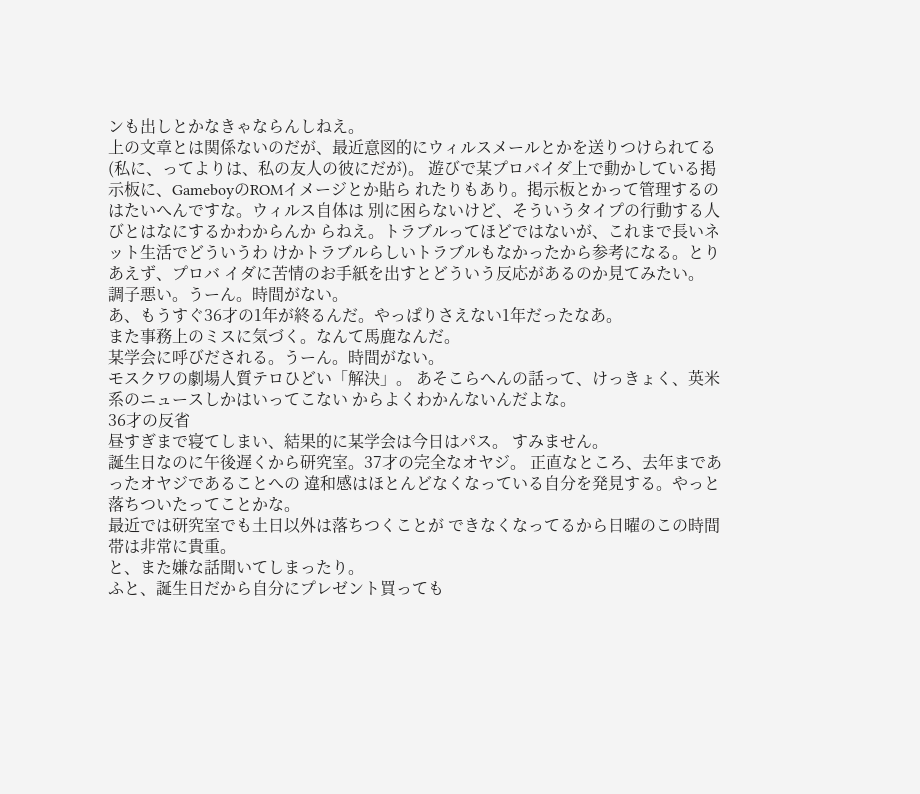ンも出しとかなきゃならんしねえ。
上の文章とは関係ないのだが、最近意図的にウィルスメールとかを送りつけられてる (私に、ってよりは、私の友人の彼にだが)。 遊びで某プロバイダ上で動かしている掲示板に、GameboyのROMイメージとか貼ら れたりもあり。掲示板とかって管理するのはたいへんですな。ウィルス自体は 別に困らないけど、そういうタイプの行動する人びとはなにするかわからんか らねえ。トラブルってほどではないが、これまで長いネット生活でどういうわ けかトラブルらしいトラブルもなかったから参考になる。とりあえず、プロバ イダに苦情のお手紙を出すとどういう反応があるのか見てみたい。
調子悪い。うーん。時間がない。
あ、もうすぐ36才の1年が終るんだ。やっぱりさえない1年だったなあ。
また事務上のミスに気づく。なんて馬鹿なんだ。
某学会に呼びだされる。うーん。時間がない。
モスクワの劇場人質テロひどい「解決」。 あそこらへんの話って、けっきょく、英米系のニュースしかはいってこない からよくわかんないんだよな。
36才の反省
昼すぎまで寝てしまい、結果的に某学会は今日はパス。 すみません。
誕生日なのに午後遅くから研究室。37才の完全なオヤジ。 正直なところ、去年まであったオヤジであることへの 違和感はほとんどなくなっている自分を発見する。やっと 落ちついたってことかな。
最近では研究室でも土日以外は落ちつくことが できなくなってるから日曜のこの時間帯は非常に貴重。
と、また嫌な話聞いてしまったり。
ふと、誕生日だから自分にプレゼント買っても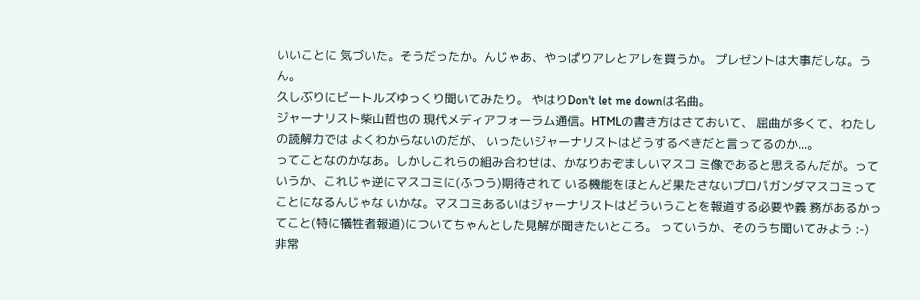いいことに 気づいた。そうだったか。んじゃあ、やっぱりアレとアレを買うか。 プレゼントは大事だしな。うん。
久しぶりにビートルズゆっくり聞いてみたり。 やはりDon't let me downは名曲。
ジャーナリスト柴山哲也の 現代メディアフォーラム通信。HTMLの書き方はさておいて、 屈曲が多くて、わたしの読解力では よくわからないのだが、 いったいジャーナリストはどうするべきだと言ってるのか...。
ってことなのかなあ。しかしこれらの組み合わせは、かなりおぞましいマスコ ミ像であると思えるんだが。っていうか、これじゃ逆にマスコミに(ふつう)期待されて いる機能をほとんど果たさないプロパガンダマスコミってことになるんじゃな いかな。マスコミあるいはジャーナリストはどういうことを報道する必要や義 務があるかってこと(特に犠牲者報道)についてちゃんとした見解が聞きたいところ。 っていうか、そのうち聞いてみよう :-)
非常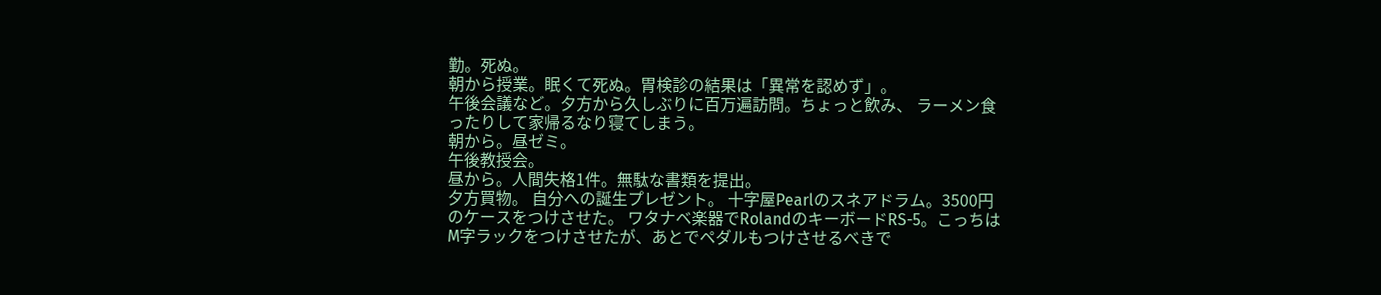勤。死ぬ。
朝から授業。眠くて死ぬ。胃検診の結果は「異常を認めず」。
午後会議など。夕方から久しぶりに百万遍訪問。ちょっと飲み、 ラーメン食ったりして家帰るなり寝てしまう。
朝から。昼ゼミ。
午後教授会。
昼から。人間失格1件。無駄な書類を提出。
夕方買物。 自分への誕生プレゼント。 十字屋Pearlのスネアドラム。3500円のケースをつけさせた。 ワタナベ楽器でRolandのキーボードRS-5。こっちは M字ラックをつけさせたが、あとでペダルもつけさせるべきで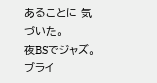あることに 気づいた。
夜BSでジャズ。ブライ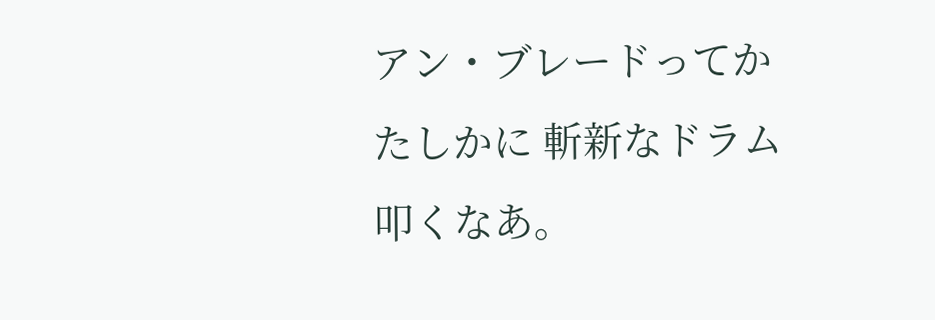アン・ブレードってかたしかに 斬新なドラム叩くなあ。